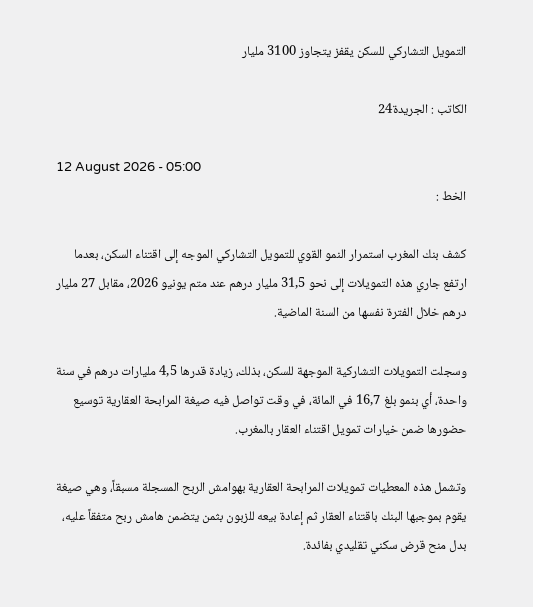التمويل التشاركي للسكن يقفز يتجاوز 3100 مليار

الكاتب : الجريدة24

12 August 2026 - 05:00
الخط :

كشف بنك المغرب استمرار النمو القوي للتمويل التشاركي الموجه إلى اقتناء السكن، بعدما ارتفع جاري هذه التمويلات إلى نحو 31,5 مليار درهم عند متم يونيو 2026، مقابل 27 مليار درهم خلال الفترة نفسها من السنة الماضية.

وسجلت التمويلات التشاركية الموجهة للسكن، بذلك، زيادة قدرها 4,5 مليارات درهم في سنة واحدة، أي بنمو بلغ 16,7 في المائة، في وقت تواصل فيه صيغة المرابحة العقارية توسيع حضورها ضمن خيارات تمويل اقتناء العقار بالمغرب.

وتشمل هذه المعطيات تمويلات المرابحة العقارية بهوامش الربح المسجلة مسبقاً، وهي صيغة يقوم بموجبها البنك باقتناء العقار ثم إعادة بيعه للزبون بثمن يتضمن هامش ربح متفقاً عليه، بدل منح قرض سكني تقليدي بفائدة.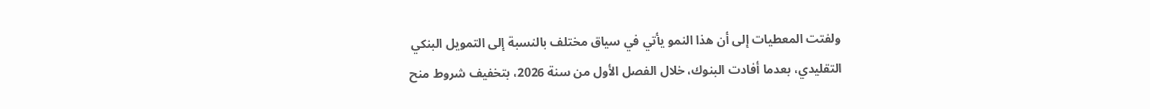ولفتت المعطيات إلى أن هذا النمو يأتي في سياق مختلف بالنسبة إلى التمويل البنكي التقليدي، بعدما أفادت البنوك، خلال الفصل الأول من سنة 2026، بتخفيف شروط منح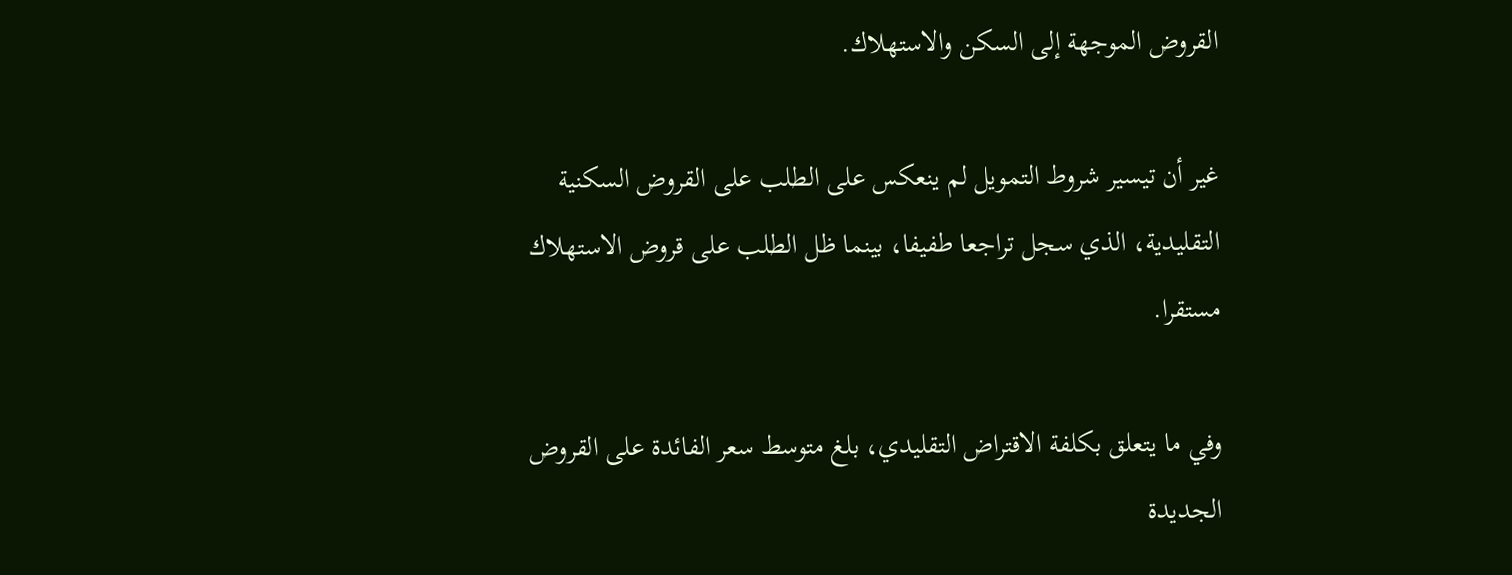القروض الموجهة إلى السكن والاستهلاك.

غير أن تيسير شروط التمويل لم ينعكس على الطلب على القروض السكنية التقليدية، الذي سجل تراجعا طفيفا، بينما ظل الطلب على قروض الاستهلاك مستقرا.

وفي ما يتعلق بكلفة الاقتراض التقليدي، بلغ متوسط سعر الفائدة على القروض الجديدة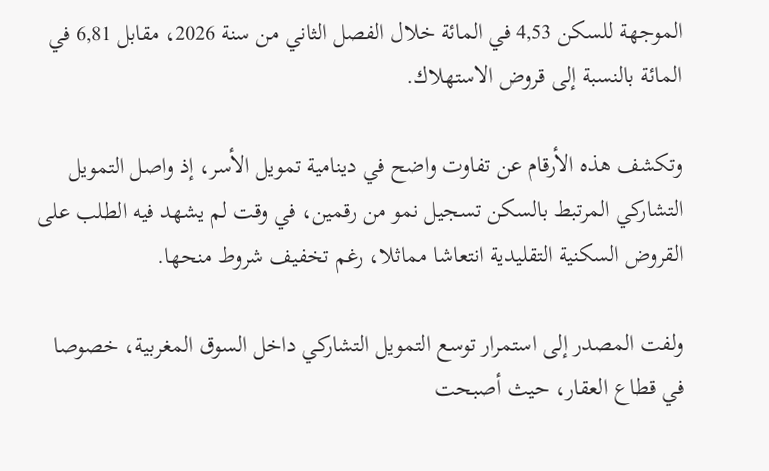الموجهة للسكن 4,53 في المائة خلال الفصل الثاني من سنة 2026، مقابل 6,81 في المائة بالنسبة إلى قروض الاستهلاك.

وتكشف هذه الأرقام عن تفاوت واضح في دينامية تمويل الأسر، إذ واصل التمويل التشاركي المرتبط بالسكن تسجيل نمو من رقمين، في وقت لم يشهد فيه الطلب على القروض السكنية التقليدية انتعاشا مماثلا، رغم تخفيف شروط منحها.

ولفت المصدر إلى استمرار توسع التمويل التشاركي داخل السوق المغربية، خصوصا في قطاع العقار، حيث أصبحت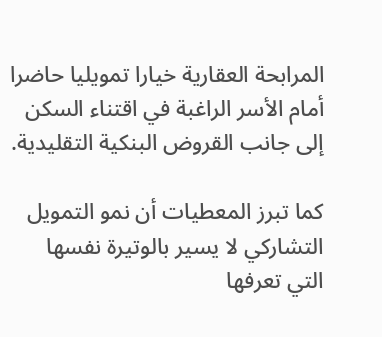المرابحة العقارية خيارا تمويليا حاضرا أمام الأسر الراغبة في اقتناء السكن إلى جانب القروض البنكية التقليدية.

كما تبرز المعطيات أن نمو التمويل التشاركي لا يسير بالوتيرة نفسها التي تعرفها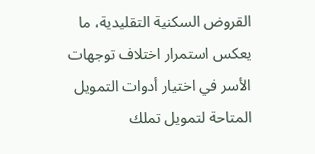القروض السكنية التقليدية، ما يعكس استمرار اختلاف توجهات الأسر في اختيار أدوات التمويل المتاحة لتمويل تملك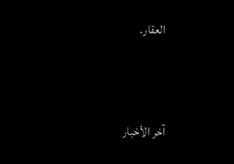العقار.



آخر الأخبار